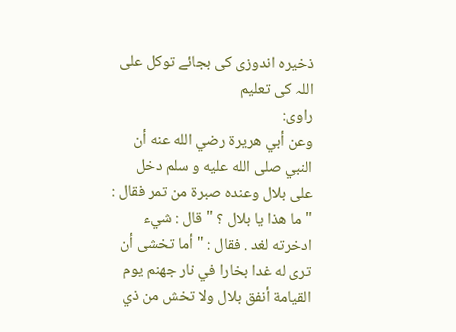ذخیرہ اندوزی کی بجائے توکل علی اللہ کی تعلیم
راوی:
وعن أبي هريرة رضي الله عنه أن النبي صلى الله عليه و سلم دخل على بلال وعنده صبرة من تمر فقال : " ما هذا يا بلال ؟ " قال : شيء ادخرته لغد . فقال : " أما تخشى أن ترى له غدا بخارا في نار جهنم يوم القيامة أنفق بلال ولا تخش من ذي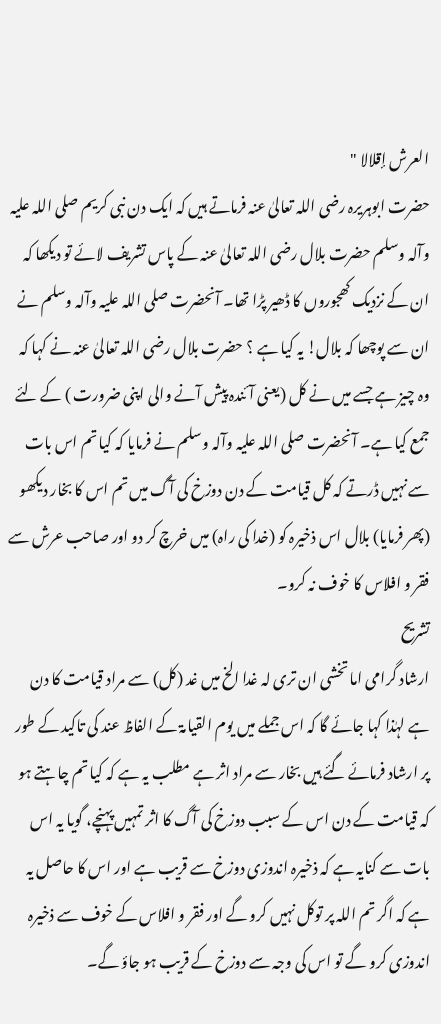العرش إقلالا "
حضرت ابوہریرہ رضی اللہ تعالیٰ عنہ فرماتے ہیں کہ ایک دن نبی کریم صلی اللہ علیہ وآلہ وسلم حضرت بلال رضی اللہ تعالیٰ عنہ کے پاس تشریف لائے تو دیکھا کہ ان کے نزدیک کھجوروں کا ڈھیر پڑا تھا۔ آنحضرت صلی اللہ علیہ وآلہ وسلم نے ان سے پوچھا کہ بلال! یہ کیا ہے ؟ حضرت بلال رضی اللہ تعالیٰ عنہ نے کہا کہ وہ چیز ہے جسے میں نے کل (یعنی آئندہ پیش آنے والی اپنی ضرورت ) کے لئے جمع کیا ہے۔ آنحضرت صلی اللہ علیہ وآلہ وسلم نے فرمایا کہ کیا تم اس بات سے نہیں ڈرتے کہ کل قیامت کے دن دوزخ کی آگ میں تم اس کا بخار دیکھو (پھر فرمایا) بلال اس ذخیرہ کو (خدا کی راہ) میں خرچ کر دو اور صاحب عرش سے فقر و افلاس کا خوف نہ کرو۔
تشریح
ارشاد گرامی اما تخشی ان تری لہ غدا الخ میں غد (کل) سے مراد قیامت کا دن ہے لہٰذا کہا جائے گا کہ اس جملے میں یوم القیامۃ کے الفاظ عند کی تاکید کے طور پر ارشاد فرمائے گئے ہیں بخار سے مراد اثر ہے مطلب یہ ہے کہ کیا تم چاہتے ہو کہ قیامت کے دن اس کے سبب دوزخ کی آگ کا اثر تمہیں پہنچے، گویا یہ اس بات سے کنایہ ہے کہ ذخیرہ اندوزی دوزخ سے قریب ہے اور اس کا حاصل یہ ہے کہ اگر تم اللہ پر توکل نہیں کرو گے اور فقر و افلاس کے خوف سے ذخیرہ اندوزی کرو گے تو اس کی وجہ سے دوزخ کے قریب ہو جاؤ گے۔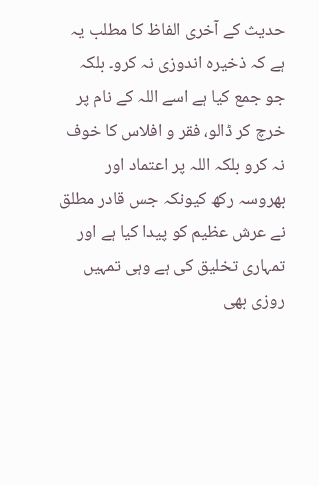حدیث کے آخری الفاظ کا مطلب یہ ہے کہ ذخیرہ اندوزی نہ کرو۔ بلکہ جو جمع کیا ہے اسے اللہ کے نام پر خرچ کر ڈالو، فقر و افلاس کا خوف نہ کرو بلکہ اللہ پر اعتماد اور بھروسہ رکھ کیونکہ جس قادر مطلق نے عرش عظیم کو پیدا کیا ہے اور تمہاری تخلیق کی ہے وہی تمہیں روزی بھی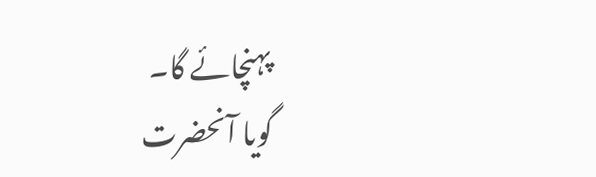پہنچائے گا۔
گویا آنحضرت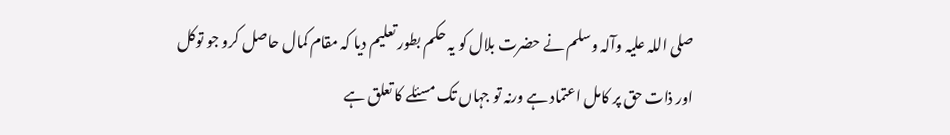صلی اللہ علیہ وآلہ وسلم نے حضرت بلال کو یہ حکم بطور تعلیم دیا کہ مقام کمال حاصل کرو جو توکل اور ذات حق پر کامل اعتماد ہے ورنہ تو جہاں تک مسئلے کا تعلق ہے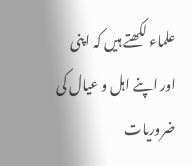علماء لکھتے ہیں کہ اپنی اور اپنے اہل و عیال کی ضروریات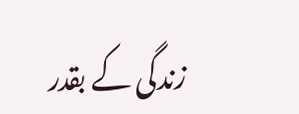زندگی کے بقدر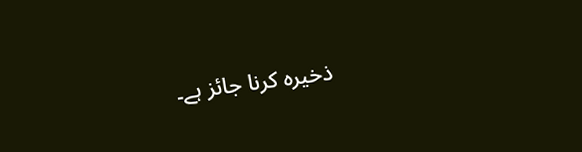ذخیرہ کرنا جائز ہے۔